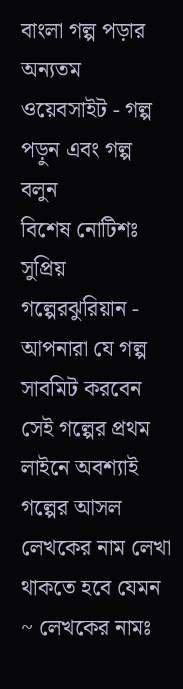বাংলা গল্প পড়ার অন্যতম ওয়েবসাইট - গল্প পড়ুন এবং গল্প বলুন
বিশেষ নোটিশঃ সুপ্রিয় গল্পেরঝুরিয়ান - আপনারা যে গল্প সাবমিট করবেন সেই গল্পের প্রথম লাইনে অবশ্যাই গল্পের আসল লেখকের নাম লেখা থাকতে হবে যেমন ~ লেখকের নামঃ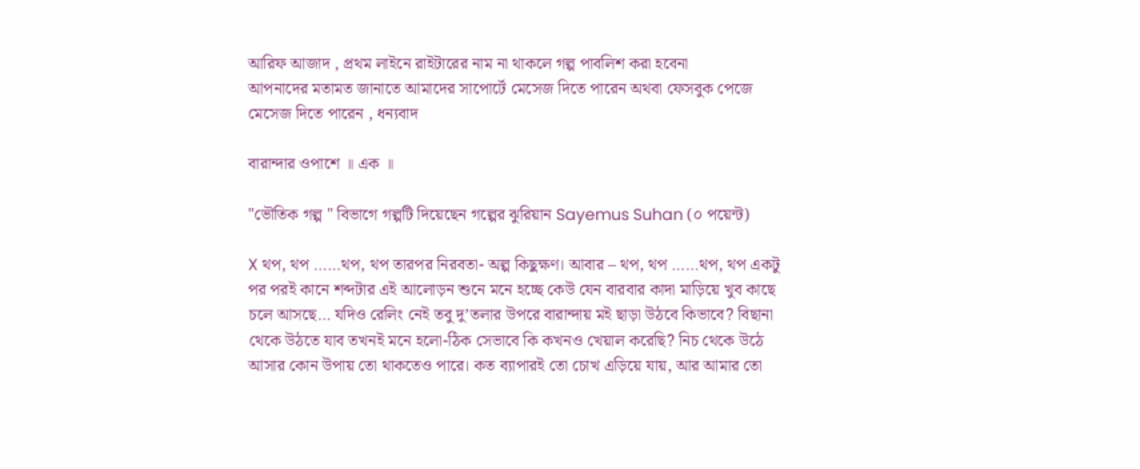আরিফ আজাদ , প্রথম লাইনে রাইটারের নাম না থাকলে গল্প পাবলিশ করা হবেনা
আপনাদের মতামত জানাতে আমাদের সাপোর্টে মেসেজ দিতে পারেন অথবা ফেসবুক পেজে মেসেজ দিতে পারেন , ধন্যবাদ

বারান্দার ওপাশে ॥ এক ॥

"ভৌতিক গল্প " বিভাগে গল্পটি দিয়েছেন গল্পের ঝুরিয়ান Sayemus Suhan (০ পয়েন্ট)

X থপ, থপ ……থপ, থপ তারপর নিরবতা- অল্প কিছুক্ষণ। আবার – থপ, থপ ……থপ, থপ একটু পর পরই কানে শব্দটার এই আলোড়ন শুনে মনে হচ্ছে কেউ যেন বারবার কাদা মাড়িয়ে খুব কাছে চলে আসছে… যদিও রেলিং নেই তবু দু’তলার উপরে বারান্দায় মই ছাড়া উঠবে কিভাবে? বিছানা থেকে উঠতে যাব তখনই মনে হলো-ঠিক সেভাবে কি কখনও খেয়াল করেছি? নিচ থেকে উঠে আসার কোন উপায় তো থাকতেও পারে। কত ব্যাপারই তো চোখ এড়িয়ে যায়, আর আমার তো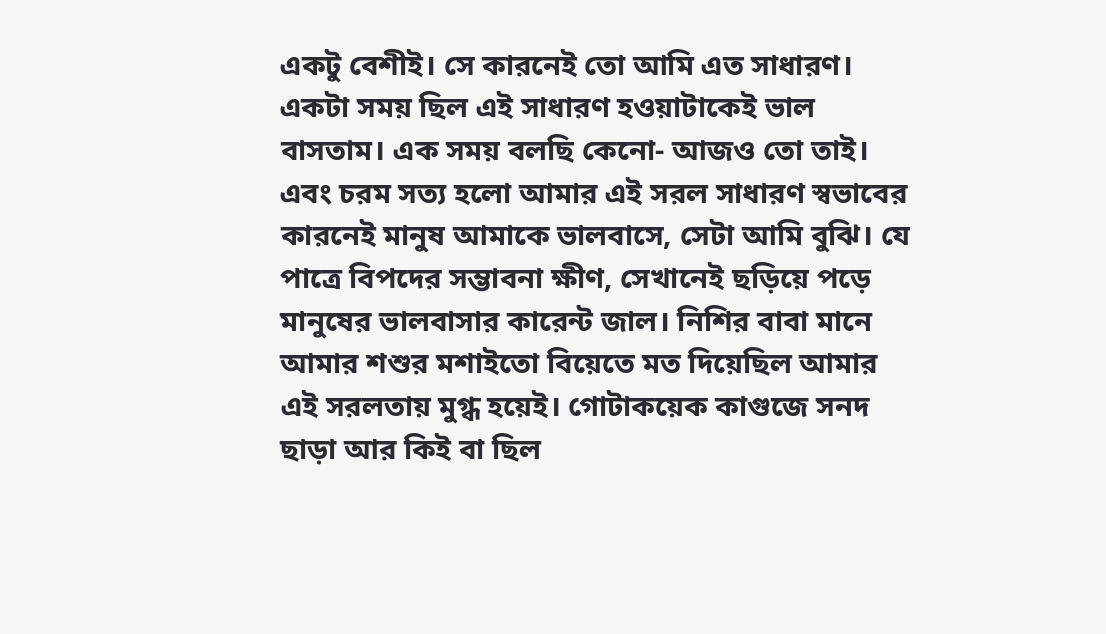একটু বেশীই। সে কারনেই তো আমি এত সাধারণ। একটা সময় ছিল এই সাধারণ হওয়াটাকেই ভাল বাসতাম। এক সময় বলছি কেনো- আজও তো তাই। এবং চরম সত্য হলো আমার এই সরল সাধারণ স্বভাবের কারনেই মানুষ আমাকে ভালবাসে, সেটা আমি বুঝি। যে পাত্রে বিপদের সম্ভাবনা ক্ষীণ, সেখানেই ছড়িয়ে পড়ে মানুষের ভালবাসার কারেন্ট জাল। নিশির বাবা মানে আমার শশুর মশাইতো বিয়েতে মত দিয়েছিল আমার এই সরলতায় মুগ্ধ হয়েই। গোটাকয়েক কাগুজে সনদ ছাড়া আর কিই বা ছিল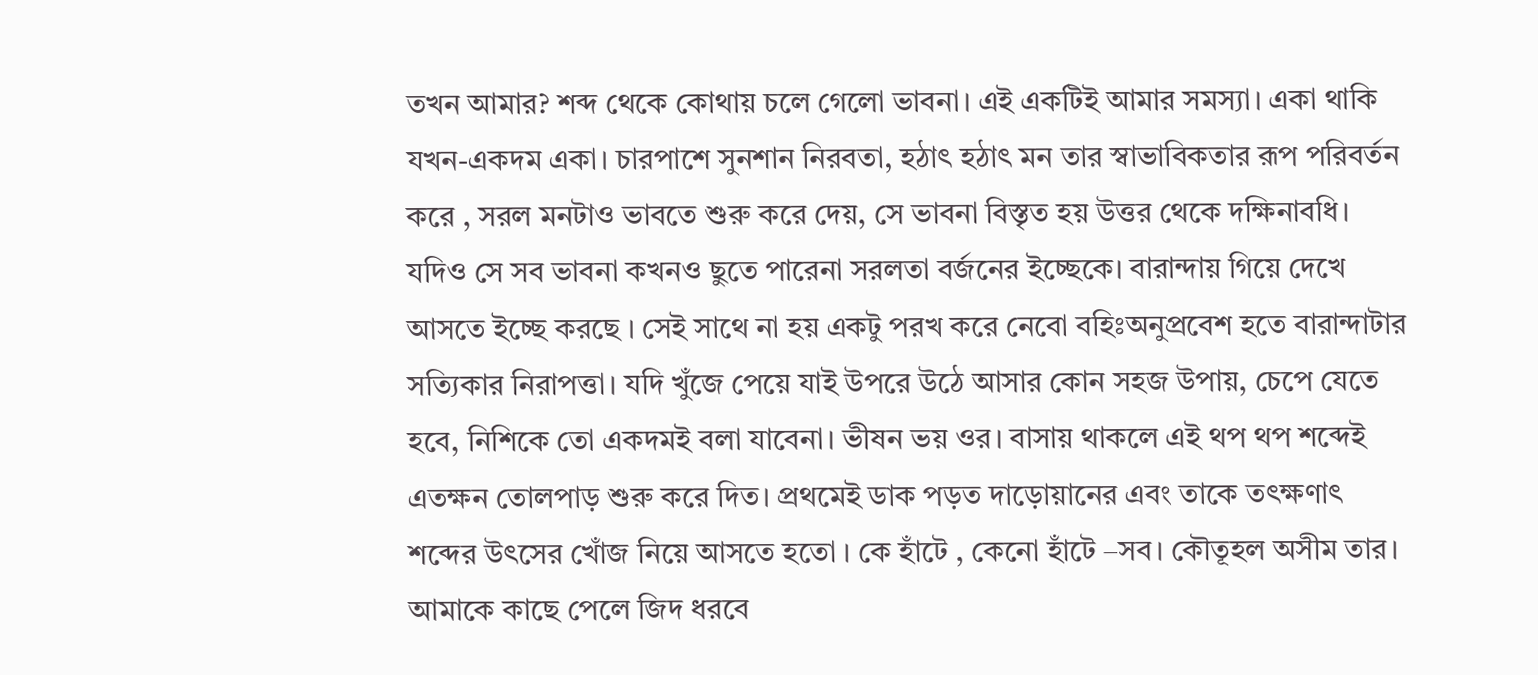তখন আমার? শব্দ থেকে কোথায় চলে গেলো ভাবনা। এই একটিই আমার সমস্যা। একা থাকি যখন-একদম একা। চারপাশে সুনশান নিরবতা, হঠাৎ হঠাৎ মন তার স্বাভাবিকতার রূপ পরিবর্তন করে , সরল মনটাও ভাবতে শুরু করে দেয়, সে ভাবনা বিস্তৃত হয় উত্তর থেকে দক্ষিনাবধি। যদিও সে সব ভাবনা কখনও ছুতে পারেনা সরলতা বর্জনের ইচ্ছেকে। বারান্দায় গিয়ে দেখে আসতে ইচ্ছে করছে । সেই সাথে না হয় একটু পরখ করে নেবো বহিঃঅনুপ্রবেশ হতে বারান্দাটার সত্যিকার নিরাপত্তা। যদি খুঁজে পেয়ে যাই উপরে উঠে আসার কোন সহজ উপায়, চেপে যেতে হবে, নিশিকে তো একদমই বলা যাবেনা। ভীষন ভয় ওর। বাসায় থাকলে এই থপ থপ শব্দেই এতক্ষন তোলপাড় শুরু করে দিত। প্রথমেই ডাক পড়ত দাড়োয়ানের এবং তাকে তৎক্ষণাৎ শব্দের উৎসের খোঁজ নিয়ে আসতে হতো । কে হাঁটে , কেনো হাঁটে –সব। কৌতূহল অসীম তার। আমাকে কাছে পেলে জিদ ধরবে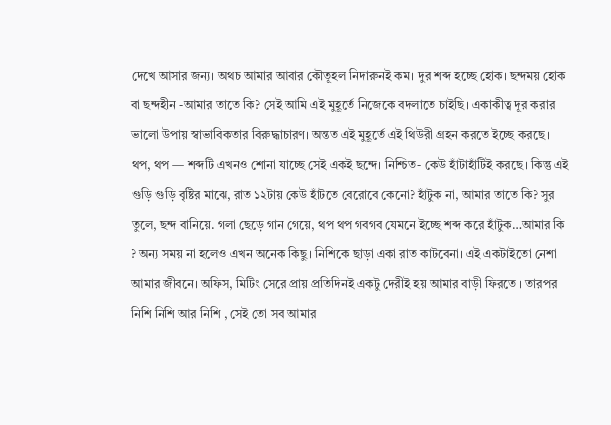দেখে আসার জন্য। অথচ আমার আবার কৌতূহল নিদারুনই কম। দুর শব্দ হচ্ছে হোক। ছন্দময় হোক বা ছন্দহীন -আমার তাতে কি? সেই আমি এই মুহূর্তে নিজেকে বদলাতে চাইছি। একাকীত্ব দূর করার ভালো উপায় স্বাভাবিকতার বিরুদ্ধাচারণ। অন্তত এই মুহূর্তে এই থিউরী গ্রহন করতে ইচ্ছে করছে। থপ, থপ — শব্দটি এখনও শোনা যাচ্ছে সেই একই ছন্দে। নিশ্চিত- কেউ হাঁটাহাঁটিই করছে। কিন্তু এই গুড়ি গুড়ি বৃষ্টির মাঝে, রাত ১২টায় কেউ হাঁটতে বেরোবে কেনো? হাঁটুক না, আমার তাতে কি? সুর তুলে, ছন্দ বানিয়ে. গলা ছেড়ে গান গেয়ে, থপ থপ গবগব যেমনে ইচ্ছে শব্দ করে হাঁটুক…আমার কি ? অন্য সময় না হলেও এখন অনেক কিছু। নিশিকে ছাড়া একা রাত কাটবেনা। এই একটাইতো নেশা আমার জীবনে। অফিস, মিটিং সেরে প্রায় প্রতিদিনই একটু দেরীই হয় আমার বাড়ী ফিরতে । তারপর নিশি নিশি আর নিশি , সেই তো সব আমার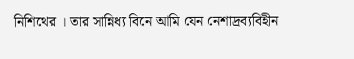নিশিথের । তার সান্নিধ্য বিনে আমি যেন নেশাদ্রব্যবিহীন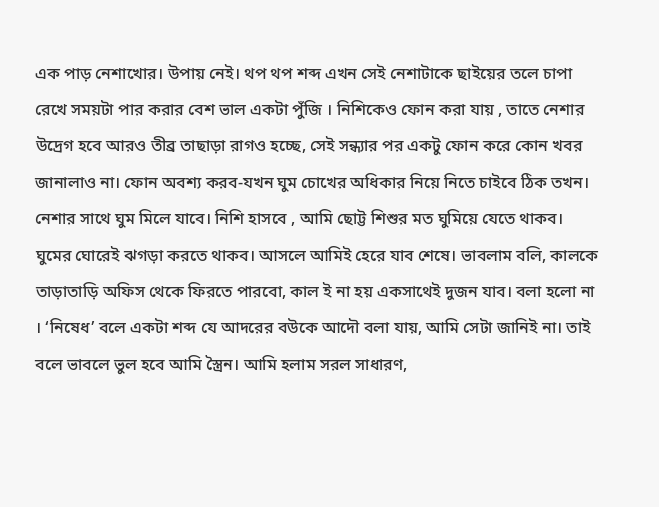এক পাড় নেশাখোর। উপায় নেই। থপ থপ শব্দ এখন সেই নেশাটাকে ছাইয়ের তলে চাপা রেখে সময়টা পার করার বেশ ভাল একটা পুঁজি । নিশিকেও ফোন করা যায় , তাতে নেশার উদ্রেগ হবে আরও তীব্র তাছাড়া রাগও হচ্ছে, সেই সন্ধ্যার পর একটু ফোন করে কোন খবর জানালাও না। ফোন অবশ্য করব-যখন ঘুম চোখের অধিকার নিয়ে নিতে চাইবে ঠিক তখন। নেশার সাথে ঘুম মিলে যাবে। নিশি হাসবে , আমি ছোট্ট শিশুর মত ঘুমিয়ে যেতে থাকব। ঘুমের ঘোরেই ঝগড়া করতে থাকব। আসলে আমিই হেরে যাব শেষে। ভাবলাম বলি, কালকে তাড়াতাড়ি অফিস থেকে ফিরতে পারবো, কাল ই না হয় একসাথেই দুজন যাব। বলা হলো না । ‘নিষেধ’ বলে একটা শব্দ যে আদরের বউকে আদৌ বলা যায়, আমি সেটা জানিই না। তাই বলে ভাবলে ভুল হবে আমি স্ত্রৈন। আমি হলাম সরল সাধারণ,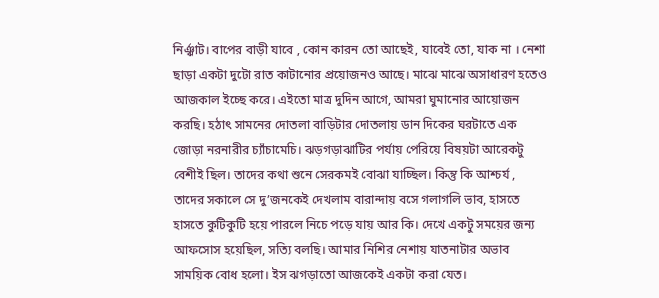নির্ঞ্ঝাট। বাপের বাড়ী যাবে , কোন কারন তো আছেই, যাবেই তো, যাক না । নেশা ছাড়া একটা দুটো রাত কাটানোর প্রয়োজনও আছে। মাঝে মাঝে অসাধারণ হতেও আজকাল ইচ্ছে করে। এইতো মাত্র দুদিন আগে, আমরা ঘুমানোর আয়োজন করছি। হঠাৎ সামনের দোতলা বাড়িটার দোতলায় ডান দিকের ঘরটাতে এক জোড়া নরনারীর চ্যাঁচামেচি। ঝড়গড়াঝাটির পর্যায় পেরিয়ে বিষয়টা আরেকটু বেশীই ছিল। তাদের কথা শুনে সেরকমই বোঝা যাচ্ছিল। কিন্তু কি আশ্চর্য , তাদের সকালে সে দু’জনকেই দেখলাম বারান্দায় বসে গলাগলি ভাব, হাসতে হাসতে কুটিকুটি হয়ে পারলে নিচে পড়ে যায় আর কি। দেখে একটু সময়ের জন্য আফসোস হয়েছিল, সত্যি বলছি। আমার নিশির নেশায় যাতনাটার অভাব সাময়িক বোধ হলো। ইস ঝগড়াতো আজকেই একটা করা যেত।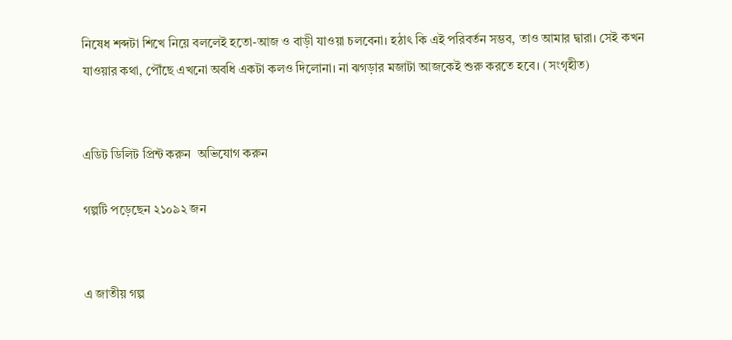নিষেধ শব্দটা শিখে নিয়ে বললেই হতো-আজ ও বাড়ী যাওয়া চলবেনা। হঠাৎ কি এই পরিবর্তন সম্ভব, তাও আমার দ্বারা। সেই কখন যাওয়ার কথা, পৌঁছে এখনো অবধি একটা কলও দিলোনা। না ঝগড়ার মজাটা আজকেই শুরু করতে হবে। (সংগৃহীত)


এডিট ডিলিট প্রিন্ট করুন  অভিযোগ করুন

গল্পটি পড়েছেন ২১০৯২ জন


এ জাতীয় গল্প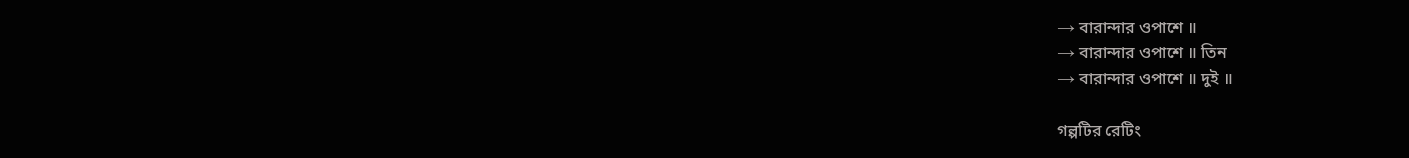→ বারান্দার ওপাশে ॥
→ বারান্দার ওপাশে ॥ তিন
→ বারান্দার ওপাশে ॥ দুই ॥

গল্পটির রেটিং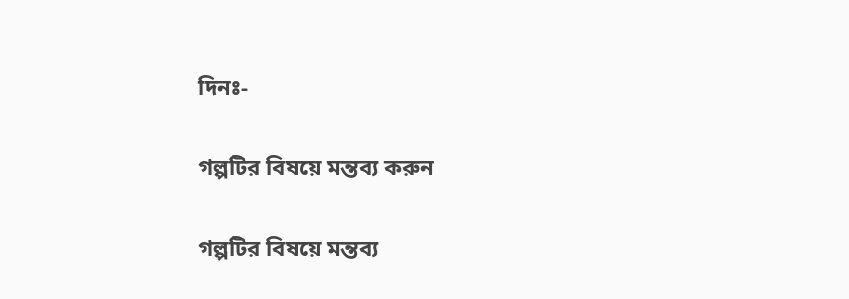দিনঃ-

গল্পটির বিষয়ে মন্তব্য করুন

গল্পটির বিষয়ে মন্তব্য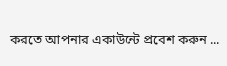করতে আপনার একাউন্টে প্রবেশ করুন ...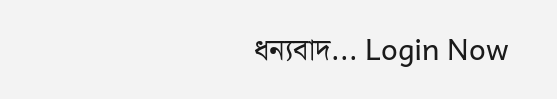ধন্যবাদ... Login Now